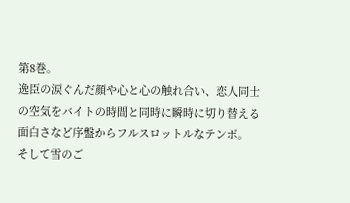第8巻。
逸臣の涙ぐんだ顔や心と心の触れ合い、恋人同士の空気をバイトの時間と同時に瞬時に切り替える面白さなど序盤からフルスロットルなテンポ。
そして雪のご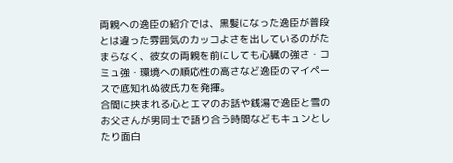両親への逸臣の紹介では、黒髪になった逸臣が普段とは違った雰囲気のカッコよさを出しているのがたまらなく、彼女の両親を前にしても心臓の強さ・コミュ強・環境への順応性の高さなど逸臣のマイペースで底知れぬ彼氏力を発揮。
合間に挟まれる心とエマのお話や銭湯で逸臣と雪のお父さんが男同士で語り合う時間などもキュンとしたり面白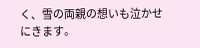く、雪の両親の想いも泣かせにきます。